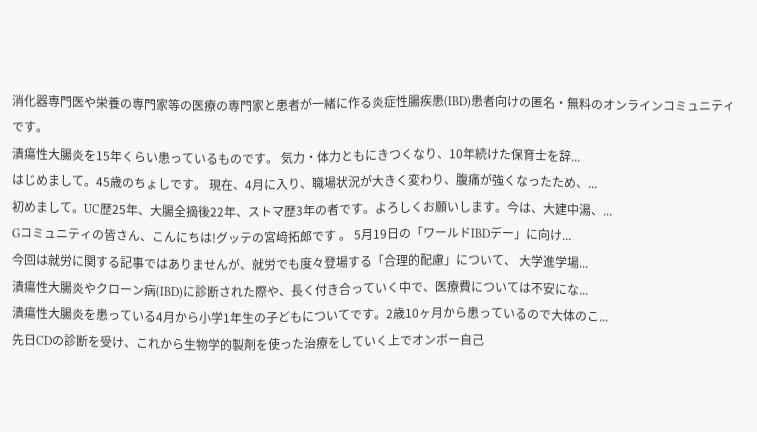消化器専門医や栄養の専門家等の医療の専門家と患者が一緒に作る炎症性腸疾患(IBD)患者向けの匿名・無料のオンラインコミュニティです。
潰瘍性大腸炎を15年くらい患っているものです。 気力・体力ともにきつくなり、10年続けた保育士を辞...
はじめまして。45歳のちょしです。 現在、4月に入り、職場状況が大きく変わり、腹痛が強くなったため、...
初めまして。UC歴25年、大腸全摘後22年、ストマ歴3年の者です。よろしくお願いします。今は、大建中湯、...
Gコミュニティの皆さん、こんにちは!グッテの宮﨑拓郎です 。 5月19日の「ワールドIBDデー」に向け...
今回は就労に関する記事ではありませんが、就労でも度々登場する「合理的配慮」について、 大学進学場...
潰瘍性大腸炎やクローン病(IBD)に診断された際や、長く付き合っていく中で、医療費については不安にな...
潰瘍性大腸炎を患っている4月から小学1年生の子どもについてです。2歳10ヶ月から患っているので大体のこ...
先日CDの診断を受け、これから生物学的製剤を使った治療をしていく上でオンボー自己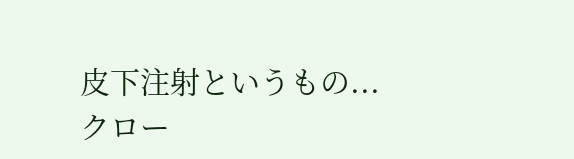皮下注射というもの...
クロー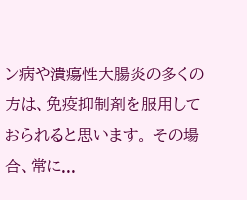ン病や潰瘍性大腸炎の多くの方は、免疫抑制剤を服用しておられると思います。 その場合、常に...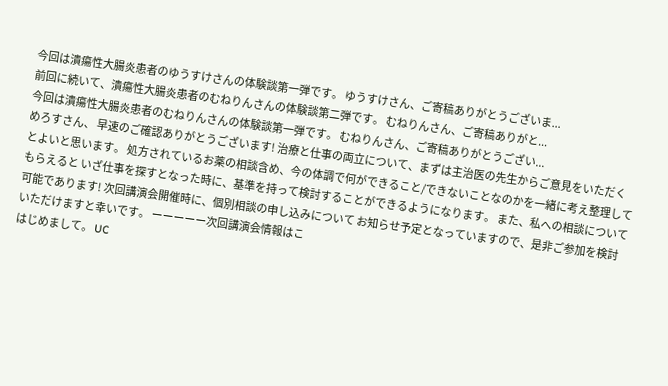今回は潰瘍性大腸炎患者のゆうすけさんの体験談第一弾です。 ゆうすけさん、ご寄稿ありがとうございま...
前回に続いて、潰瘍性大腸炎患者のむねりんさんの体験談第二弾です。 むねりんさん、ご寄稿ありがと...
今回は潰瘍性大腸炎患者のむねりんさんの体験談第一弾です。 むねりんさん、ご寄稿ありがとうござい...
めろすさん、 早速のご確認ありがとうございます! 治療と仕事の両立について、まずは主治医の先生からご意見をいただくとよいと思います。 処方されているお薬の相談含め、今の体調で何ができること/できないことなのかを一緒に考え整理してもらえると いざ仕事を探すとなった時に、基準を持って検討することができるようになります。 また、私への相談について可能であります! 次回講演会開催時に、個別相談の申し込みについて お知らせ予定となっていますので、是非ご参加を検討いただけますと幸いです。 ーーーーー次回講演会情報はこ
はじめまして。 UC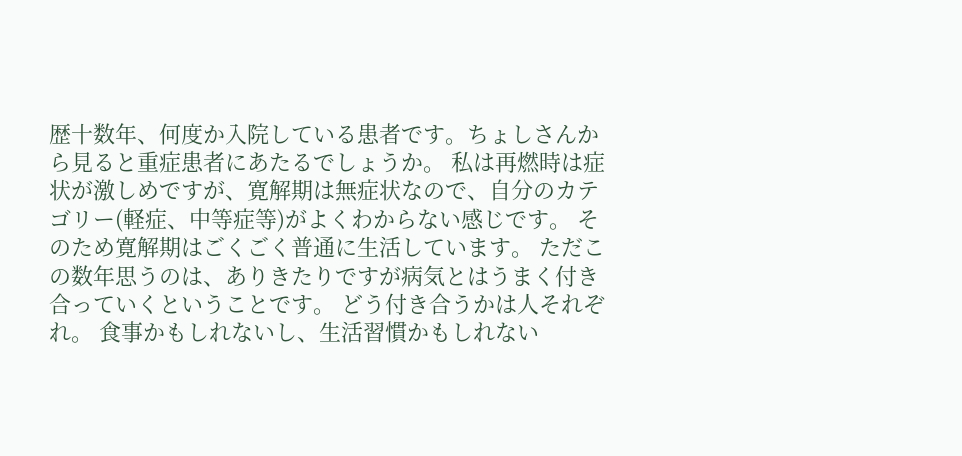歴十数年、何度か入院している患者です。ちょしさんから見ると重症患者にあたるでしょうか。 私は再燃時は症状が激しめですが、寛解期は無症状なので、自分のカテゴリー(軽症、中等症等)がよくわからない感じです。 そのため寛解期はごくごく普通に生活しています。 ただこの数年思うのは、ありきたりですが病気とはうまく付き合っていくということです。 どう付き合うかは人それぞれ。 食事かもしれないし、生活習慣かもしれない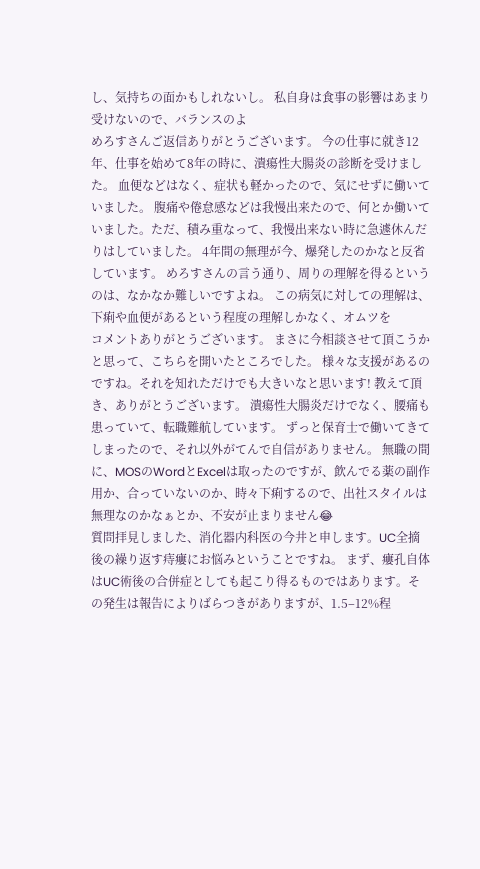し、気持ちの面かもしれないし。 私自身は食事の影響はあまり受けないので、バランスのよ
めろすさんご返信ありがとうございます。 今の仕事に就き12年、仕事を始めて8年の時に、潰瘍性大腸炎の診断を受けました。 血便などはなく、症状も軽かったので、気にせずに働いていました。 腹痛や倦怠感などは我慢出来たので、何とか働いていました。ただ、積み重なって、我慢出来ない時に急遽休んだりはしていました。 4年間の無理が今、爆発したのかなと反省しています。 めろすさんの言う通り、周りの理解を得るというのは、なかなか難しいですよね。 この病気に対しての理解は、下痢や血便があるという程度の理解しかなく、オムツを
コメントありがとうございます。 まさに今相談させて頂こうかと思って、こちらを開いたところでした。 様々な支援があるのですね。それを知れただけでも大きいなと思います! 教えて頂き、ありがとうございます。 潰瘍性大腸炎だけでなく、腰痛も患っていて、転職難航しています。 ずっと保育士で働いてきてしまったので、それ以外がてんで自信がありません。 無職の間に、MOSのWordとExcelは取ったのですが、飲んでる薬の副作用か、合っていないのか、時々下痢するので、出社スタイルは無理なのかなぁとか、不安が止まりません😂
質問拝見しました、消化器内科医の今井と申します。UC全摘後の繰り返す痔瘻にお悩みということですね。 まず、瘻孔自体はUC術後の合併症としても起こり得るものではあります。その発生は報告によりばらつきがありますが、1.5–12%程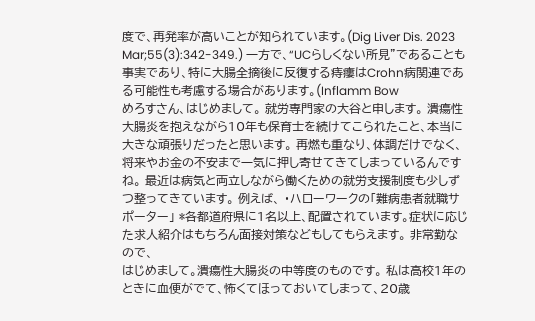度で、再発率が高いことが知られています。(Dig Liver Dis. 2023 Mar;55(3):342-349.) 一方で、“UCらしくない所見”であることも事実であり、特に大腸全摘後に反復する痔瘻はCrohn病関連である可能性も考慮する場合があります。(Inflamm Bow
めろすさん、はじめまして。 就労専門家の大谷と申します。 潰瘍性大腸炎を抱えながら10年も保育士を続けてこられたこと、本当に大きな頑張りだったと思います。 再燃も重なり、体調だけでなく、将来やお金の不安まで一気に押し寄せてきてしまっているんですね。 最近は病気と両立しながら働くための就労支援制度も少しずつ整ってきています。 例えば、 ・ハローワークの「難病患者就職サポーター」 *各都道府県に1名以上、配置されています。症状に応じた求人紹介はもちろん面接対策などもしてもらえます。 非常勤なので、
はじめまして。潰瘍性大腸炎の中等度のものです。 私は高校1年のときに血便がでて、怖くてほっておいてしまって、20歳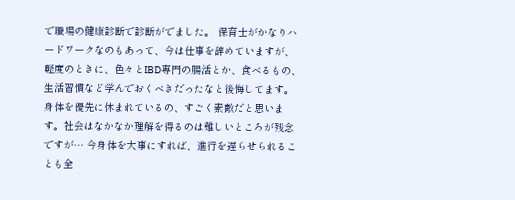で職場の健康診断で診断がでました。 保育士がかなりハードワークなのもあって、今は仕事を辞めていますが、軽度のときに、色々とIBD専門の腸活とか、食べるもの、生活習慣など学んでおくべきだったなと後悔してます。 身体を優先に休まれているの、すごく素敵だと思います。社会はなかなか理解を得るのは難しいところが残念ですが… 今身体を大事にすれば、進行を遅らせられることも全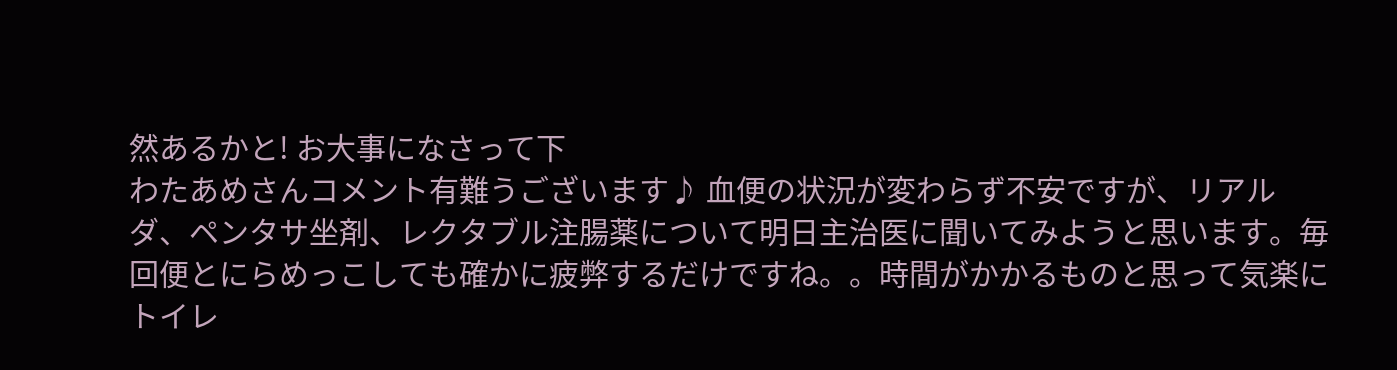然あるかと! お大事になさって下
わたあめさんコメント有難うございます♪ 血便の状況が変わらず不安ですが、リアルダ、ペンタサ坐剤、レクタブル注腸薬について明日主治医に聞いてみようと思います。毎回便とにらめっこしても確かに疲弊するだけですね。。時間がかかるものと思って気楽にトイレ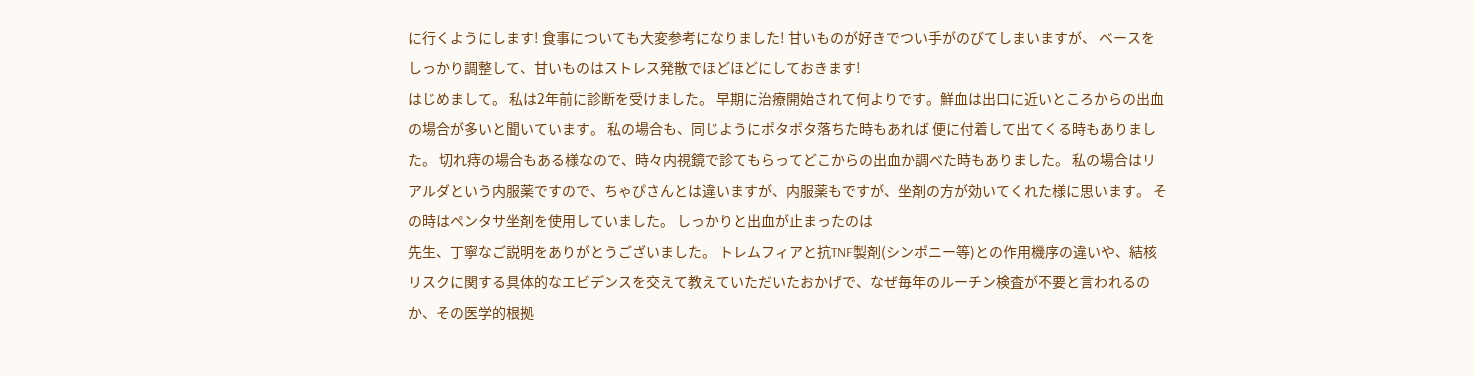に行くようにします! 食事についても大変参考になりました! 甘いものが好きでつい手がのびてしまいますが、 ベースをしっかり調整して、甘いものはストレス発散でほどほどにしておきます!
はじめまして。 私は2年前に診断を受けました。 早期に治療開始されて何よりです。鮮血は出口に近いところからの出血の場合が多いと聞いています。 私の場合も、同じようにポタポタ落ちた時もあれば 便に付着して出てくる時もありました。 切れ痔の場合もある様なので、時々内視鏡で診てもらってどこからの出血か調べた時もありました。 私の場合はリアルダという内服薬ですので、ちゃぴさんとは違いますが、内服薬もですが、坐剤の方が効いてくれた様に思います。 その時はペンタサ坐剤を使用していました。 しっかりと出血が止まったのは
先生、丁寧なご説明をありがとうございました。 トレムフィアと抗TNF製剤(シンポニー等)との作用機序の違いや、結核リスクに関する具体的なエビデンスを交えて教えていただいたおかげで、なぜ毎年のルーチン検査が不要と言われるのか、その医学的根拠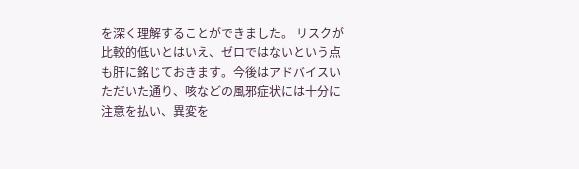を深く理解することができました。 リスクが比較的低いとはいえ、ゼロではないという点も肝に銘じておきます。今後はアドバイスいただいた通り、咳などの風邪症状には十分に注意を払い、異変を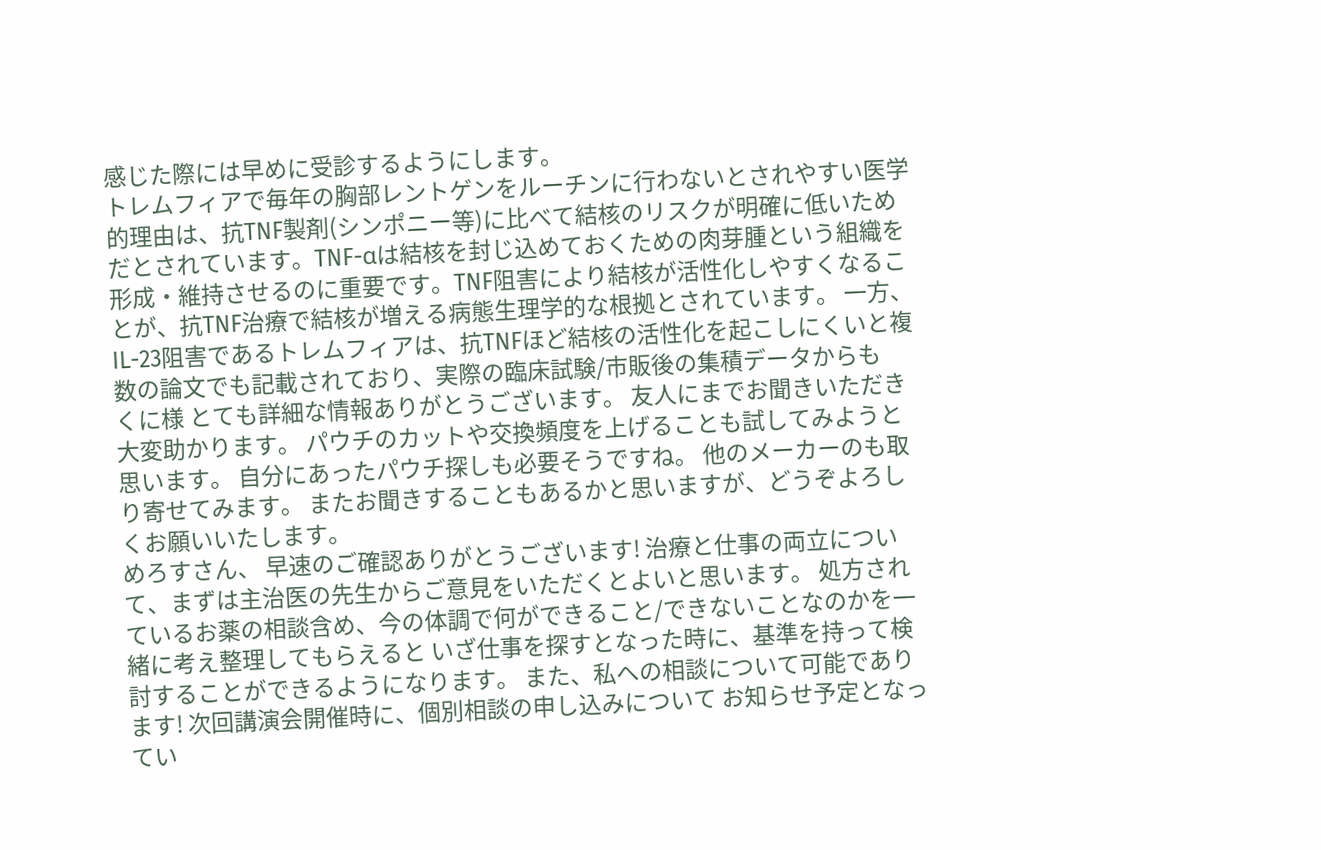感じた際には早めに受診するようにします。
トレムフィアで毎年の胸部レントゲンをルーチンに行わないとされやすい医学的理由は、抗TNF製剤(シンポニー等)に比べて結核のリスクが明確に低いためだとされています。TNF-αは結核を封じ込めておくための肉芽腫という組織を形成・維持させるのに重要です。TNF阻害により結核が活性化しやすくなることが、抗TNF治療で結核が増える病態生理学的な根拠とされています。 一方、IL-23阻害であるトレムフィアは、抗TNFほど結核の活性化を起こしにくいと複数の論文でも記載されており、実際の臨床試験/市販後の集積データからも
くに様 とても詳細な情報ありがとうございます。 友人にまでお聞きいただき大変助かります。 パウチのカットや交換頻度を上げることも試してみようと思います。 自分にあったパウチ探しも必要そうですね。 他のメーカーのも取り寄せてみます。 またお聞きすることもあるかと思いますが、どうぞよろしくお願いいたします。
めろすさん、 早速のご確認ありがとうございます! 治療と仕事の両立について、まずは主治医の先生からご意見をいただくとよいと思います。 処方されているお薬の相談含め、今の体調で何ができること/できないことなのかを一緒に考え整理してもらえると いざ仕事を探すとなった時に、基準を持って検討することができるようになります。 また、私への相談について可能であります! 次回講演会開催時に、個別相談の申し込みについて お知らせ予定となってい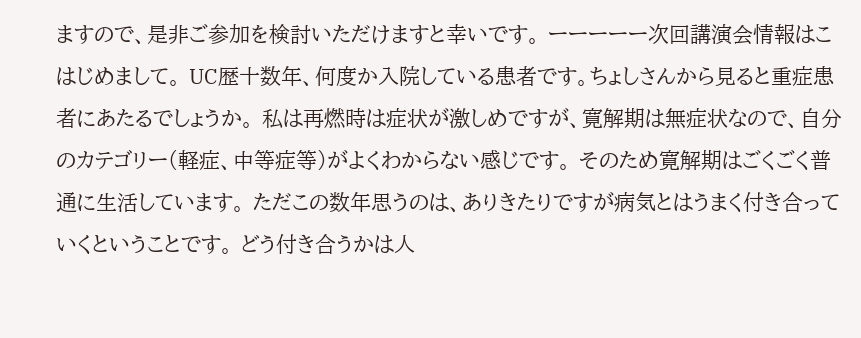ますので、是非ご参加を検討いただけますと幸いです。 ーーーーー次回講演会情報はこ
はじめまして。 UC歴十数年、何度か入院している患者です。ちょしさんから見ると重症患者にあたるでしょうか。 私は再燃時は症状が激しめですが、寛解期は無症状なので、自分のカテゴリー(軽症、中等症等)がよくわからない感じです。 そのため寛解期はごくごく普通に生活しています。 ただこの数年思うのは、ありきたりですが病気とはうまく付き合っていくということです。 どう付き合うかは人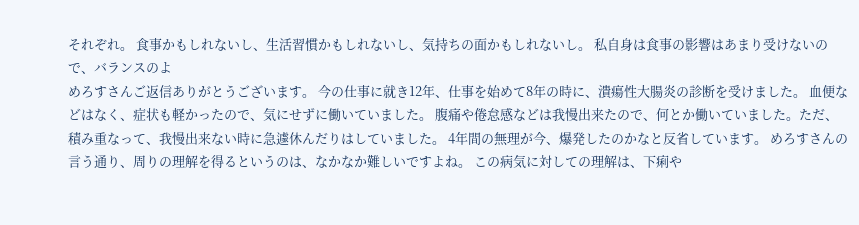それぞれ。 食事かもしれないし、生活習慣かもしれないし、気持ちの面かもしれないし。 私自身は食事の影響はあまり受けないので、バランスのよ
めろすさんご返信ありがとうございます。 今の仕事に就き12年、仕事を始めて8年の時に、潰瘍性大腸炎の診断を受けました。 血便などはなく、症状も軽かったので、気にせずに働いていました。 腹痛や倦怠感などは我慢出来たので、何とか働いていました。ただ、積み重なって、我慢出来ない時に急遽休んだりはしていました。 4年間の無理が今、爆発したのかなと反省しています。 めろすさんの言う通り、周りの理解を得るというのは、なかなか難しいですよね。 この病気に対しての理解は、下痢や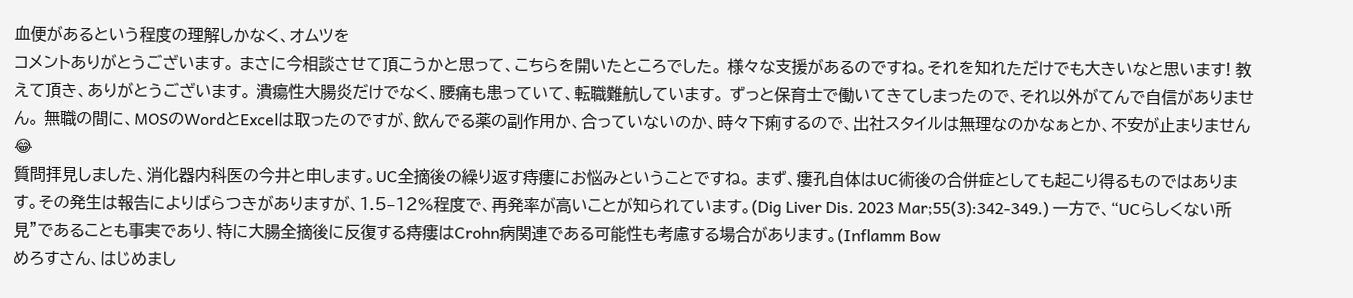血便があるという程度の理解しかなく、オムツを
コメントありがとうございます。 まさに今相談させて頂こうかと思って、こちらを開いたところでした。 様々な支援があるのですね。それを知れただけでも大きいなと思います! 教えて頂き、ありがとうございます。 潰瘍性大腸炎だけでなく、腰痛も患っていて、転職難航しています。 ずっと保育士で働いてきてしまったので、それ以外がてんで自信がありません。 無職の間に、MOSのWordとExcelは取ったのですが、飲んでる薬の副作用か、合っていないのか、時々下痢するので、出社スタイルは無理なのかなぁとか、不安が止まりません😂
質問拝見しました、消化器内科医の今井と申します。UC全摘後の繰り返す痔瘻にお悩みということですね。 まず、瘻孔自体はUC術後の合併症としても起こり得るものではあります。その発生は報告によりばらつきがありますが、1.5–12%程度で、再発率が高いことが知られています。(Dig Liver Dis. 2023 Mar;55(3):342-349.) 一方で、“UCらしくない所見”であることも事実であり、特に大腸全摘後に反復する痔瘻はCrohn病関連である可能性も考慮する場合があります。(Inflamm Bow
めろすさん、はじめまし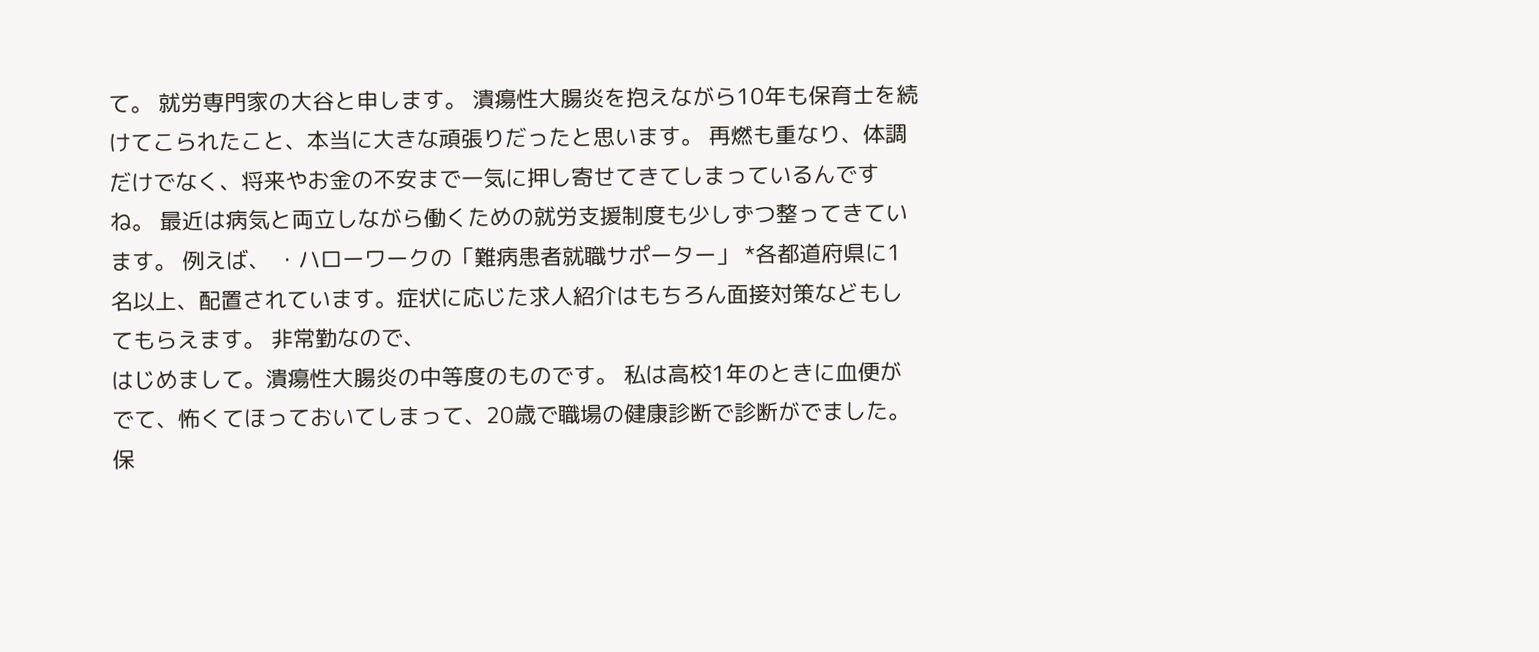て。 就労専門家の大谷と申します。 潰瘍性大腸炎を抱えながら10年も保育士を続けてこられたこと、本当に大きな頑張りだったと思います。 再燃も重なり、体調だけでなく、将来やお金の不安まで一気に押し寄せてきてしまっているんですね。 最近は病気と両立しながら働くための就労支援制度も少しずつ整ってきています。 例えば、 ・ハローワークの「難病患者就職サポーター」 *各都道府県に1名以上、配置されています。症状に応じた求人紹介はもちろん面接対策などもしてもらえます。 非常勤なので、
はじめまして。潰瘍性大腸炎の中等度のものです。 私は高校1年のときに血便がでて、怖くてほっておいてしまって、20歳で職場の健康診断で診断がでました。 保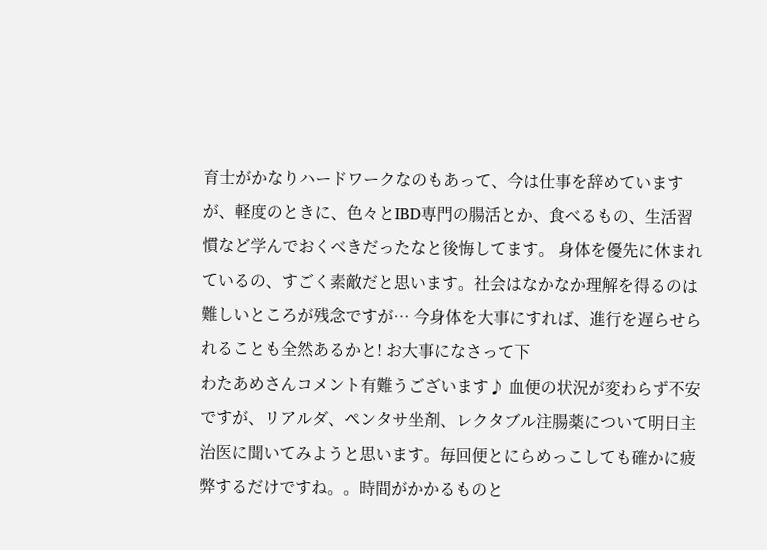育士がかなりハードワークなのもあって、今は仕事を辞めていますが、軽度のときに、色々とIBD専門の腸活とか、食べるもの、生活習慣など学んでおくべきだったなと後悔してます。 身体を優先に休まれているの、すごく素敵だと思います。社会はなかなか理解を得るのは難しいところが残念ですが… 今身体を大事にすれば、進行を遅らせられることも全然あるかと! お大事になさって下
わたあめさんコメント有難うございます♪ 血便の状況が変わらず不安ですが、リアルダ、ペンタサ坐剤、レクタブル注腸薬について明日主治医に聞いてみようと思います。毎回便とにらめっこしても確かに疲弊するだけですね。。時間がかかるものと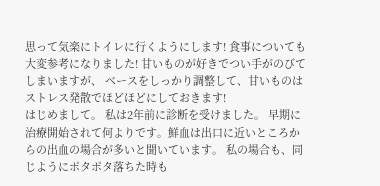思って気楽にトイレに行くようにします! 食事についても大変参考になりました! 甘いものが好きでつい手がのびてしまいますが、 ベースをしっかり調整して、甘いものはストレス発散でほどほどにしておきます!
はじめまして。 私は2年前に診断を受けました。 早期に治療開始されて何よりです。鮮血は出口に近いところからの出血の場合が多いと聞いています。 私の場合も、同じようにポタポタ落ちた時も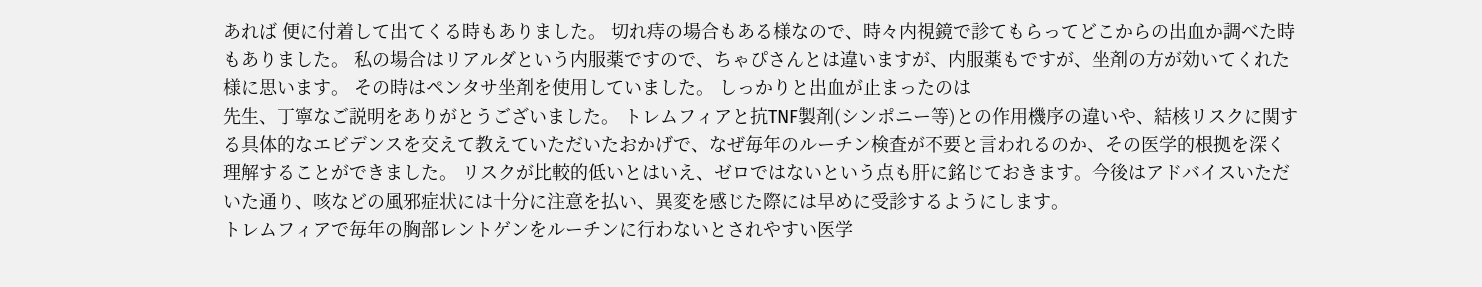あれば 便に付着して出てくる時もありました。 切れ痔の場合もある様なので、時々内視鏡で診てもらってどこからの出血か調べた時もありました。 私の場合はリアルダという内服薬ですので、ちゃぴさんとは違いますが、内服薬もですが、坐剤の方が効いてくれた様に思います。 その時はペンタサ坐剤を使用していました。 しっかりと出血が止まったのは
先生、丁寧なご説明をありがとうございました。 トレムフィアと抗TNF製剤(シンポニー等)との作用機序の違いや、結核リスクに関する具体的なエビデンスを交えて教えていただいたおかげで、なぜ毎年のルーチン検査が不要と言われるのか、その医学的根拠を深く理解することができました。 リスクが比較的低いとはいえ、ゼロではないという点も肝に銘じておきます。今後はアドバイスいただいた通り、咳などの風邪症状には十分に注意を払い、異変を感じた際には早めに受診するようにします。
トレムフィアで毎年の胸部レントゲンをルーチンに行わないとされやすい医学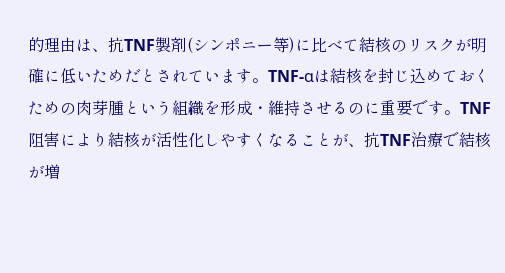的理由は、抗TNF製剤(シンポニー等)に比べて結核のリスクが明確に低いためだとされています。TNF-αは結核を封じ込めておくための肉芽腫という組織を形成・維持させるのに重要です。TNF阻害により結核が活性化しやすくなることが、抗TNF治療で結核が増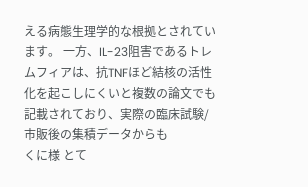える病態生理学的な根拠とされています。 一方、IL-23阻害であるトレムフィアは、抗TNFほど結核の活性化を起こしにくいと複数の論文でも記載されており、実際の臨床試験/市販後の集積データからも
くに様 とて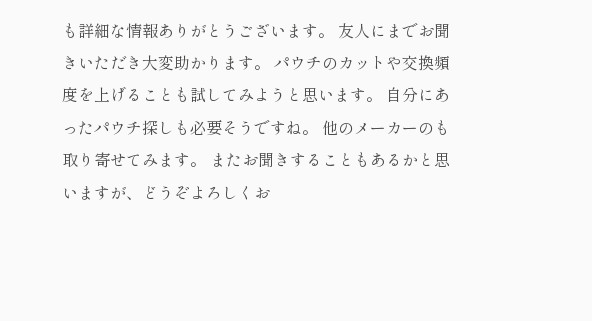も詳細な情報ありがとうございます。 友人にまでお聞きいただき大変助かります。 パウチのカットや交換頻度を上げることも試してみようと思います。 自分にあったパウチ探しも必要そうですね。 他のメーカーのも取り寄せてみます。 またお聞きすることもあるかと思いますが、どうぞよろしくお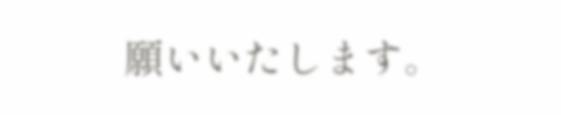願いいたします。